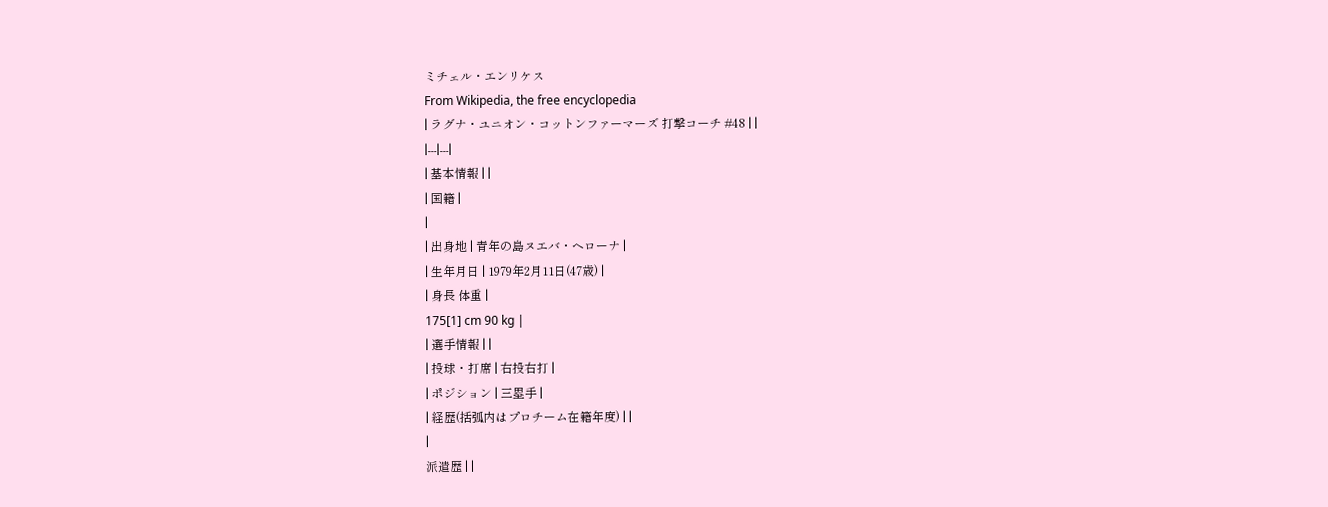ミチェル・エンリケス
From Wikipedia, the free encyclopedia
| ラグナ・ユニオン・コットンファーマーズ 打撃コーチ #48 | |
|---|---|
| 基本情報 | |
| 国籍 |
|
| 出身地 | 青年の島ヌエバ・ヘローナ |
| 生年月日 | 1979年2月11日(47歳) |
| 身長 体重 |
175[1] cm 90 kg |
| 選手情報 | |
| 投球・打席 | 右投右打 |
| ポジション | 三塁手 |
| 経歴(括弧内はプロチーム在籍年度) | |
|
派遣歴 | |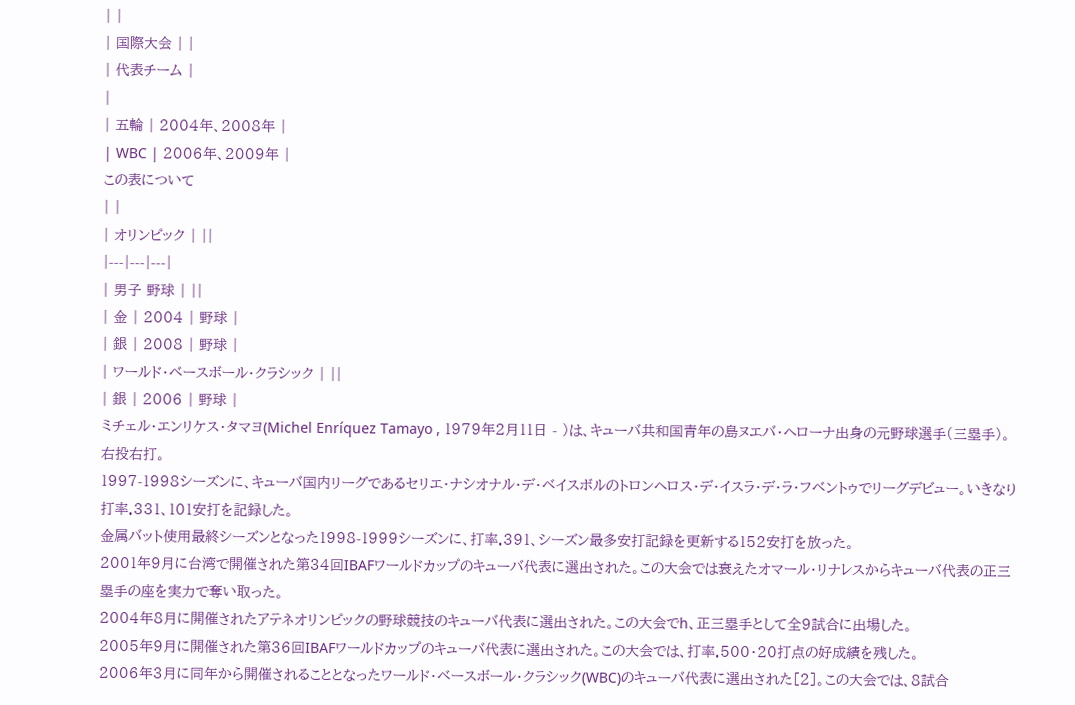| |
| 国際大会 | |
| 代表チーム |
|
| 五輪 | 2004年、2008年 |
| WBC | 2006年、2009年 |
この表について
| |
| オリンピック | ||
|---|---|---|
| 男子 野球 | ||
| 金 | 2004 | 野球 |
| 銀 | 2008 | 野球 |
| ワールド・ベースボール・クラシック | ||
| 銀 | 2006 | 野球 |
ミチェル・エンリケス・タマヨ(Michel Enríquez Tamayo , 1979年2月11日 - )は、キューバ共和国青年の島ヌエバ・ヘローナ出身の元野球選手(三塁手)。右投右打。
1997-1998シーズンに、キューバ国内リーグであるセリエ・ナシオナル・デ・ベイスボルのトロンヘロス・デ・イスラ・デ・ラ・フベントゥでリーグデビュー。いきなり打率.331、101安打を記録した。
金属バット使用最終シーズンとなった1998-1999シーズンに、打率.391、シーズン最多安打記録を更新する152安打を放った。
2001年9月に台湾で開催された第34回IBAFワールドカップのキューバ代表に選出された。この大会では衰えたオマール・リナレスからキューバ代表の正三塁手の座を実力で奪い取った。
2004年8月に開催されたアテネオリンピックの野球競技のキューバ代表に選出された。この大会でh、正三塁手として全9試合に出場した。
2005年9月に開催された第36回IBAFワールドカップのキューバ代表に選出された。この大会では、打率.500・20打点の好成績を残した。
2006年3月に同年から開催されることとなったワールド・ベースボール・クラシック(WBC)のキューバ代表に選出された[2]。この大会では、8試合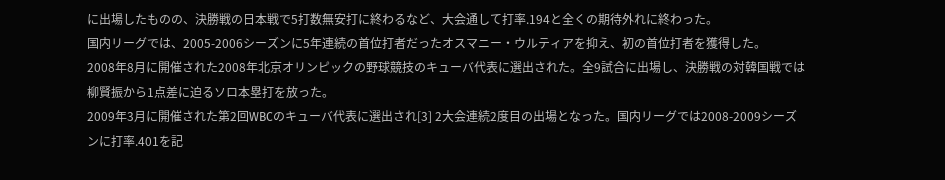に出場したものの、決勝戦の日本戦で5打数無安打に終わるなど、大会通して打率.194と全くの期待外れに終わった。
国内リーグでは、2005-2006シーズンに5年連続の首位打者だったオスマニー・ウルティアを抑え、初の首位打者を獲得した。
2008年8月に開催された2008年北京オリンピックの野球競技のキューバ代表に選出された。全9試合に出場し、決勝戦の対韓国戦では柳賢振から1点差に迫るソロ本塁打を放った。
2009年3月に開催された第2回WBCのキューバ代表に選出され[3] 2大会連続2度目の出場となった。国内リーグでは2008-2009シーズンに打率.401を記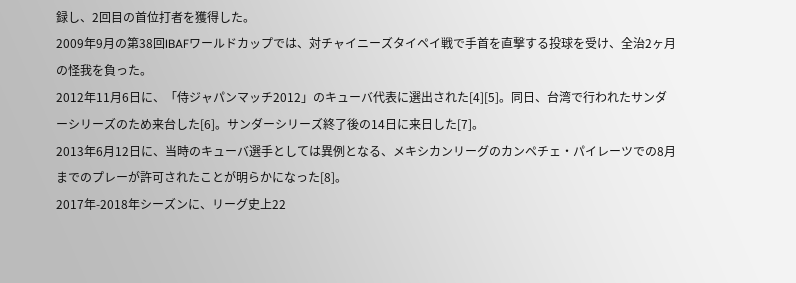録し、2回目の首位打者を獲得した。
2009年9月の第38回IBAFワールドカップでは、対チャイニーズタイペイ戦で手首を直撃する投球を受け、全治2ヶ月の怪我を負った。
2012年11月6日に、「侍ジャパンマッチ2012」のキューバ代表に選出された[4][5]。同日、台湾で行われたサンダーシリーズのため来台した[6]。サンダーシリーズ終了後の14日に来日した[7]。
2013年6月12日に、当時のキューバ選手としては異例となる、メキシカンリーグのカンペチェ・パイレーツでの8月までのプレーが許可されたことが明らかになった[8]。
2017年-2018年シーズンに、リーグ史上22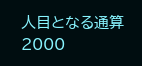人目となる通算2000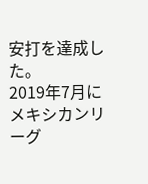安打を達成した。
2019年7月にメキシカンリーグ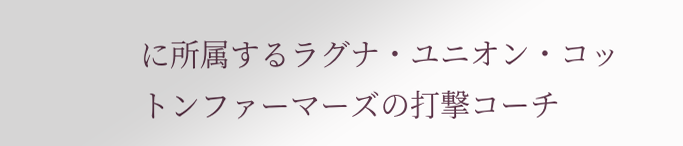に所属するラグナ・ユニオン・コットンファーマーズの打撃コーチ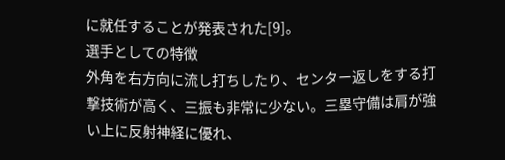に就任することが発表された[9]。
選手としての特徴
外角を右方向に流し打ちしたり、センター返しをする打撃技術が高く、三振も非常に少ない。三塁守備は肩が強い上に反射神経に優れ、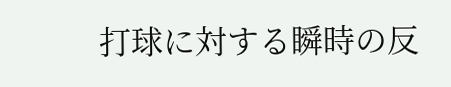打球に対する瞬時の反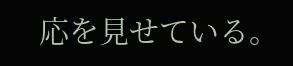応を見せている。